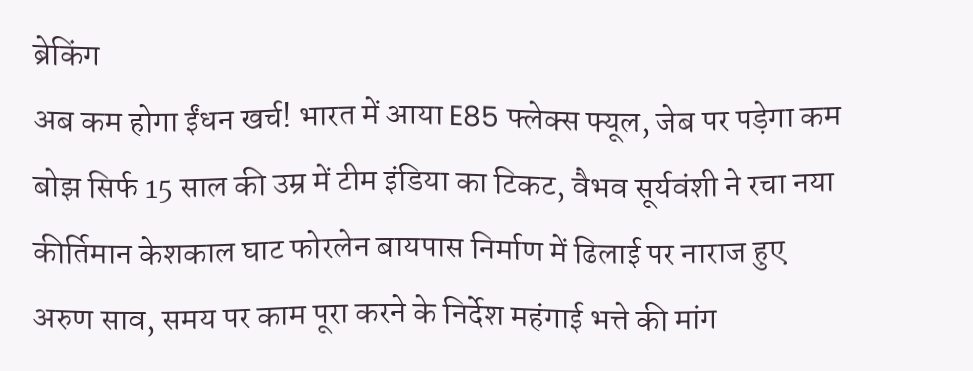ब्रेकिंग
अब कम होगा ईंधन खर्च! भारत में आया E85 फ्लेक्स फ्यूल, जेब पर पड़ेगा कम बोझ सिर्फ 15 साल की उम्र में टीम इंडिया का टिकट, वैभव सूर्यवंशी ने रचा नया कीर्तिमान केशकाल घाट फोरलेन बायपास निर्माण में ढिलाई पर नाराज हुए अरुण साव, समय पर काम पूरा करने के निर्देश महंगाई भत्ते की मांग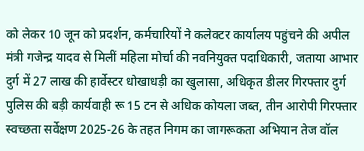को लेकर 10 जून को प्रदर्शन, कर्मचारियों ने कलेक्टर कार्यालय पहुंचने की अपील मंत्री गजेन्द्र यादव से मिलीं महिला मोर्चा की नवनियुक्त पदाधिकारी, जताया आभार दुर्ग में 27 लाख की हार्वेस्टर धोखाधड़ी का खुलासा, अधिकृत डीलर गिरफ्तार दुर्ग पुलिस की बड़ी कार्यवाही रू 15 टन से अधिक कोयला जब्त, तीन आरोपी गिरफ्तार स्वच्छता सर्वेक्षण 2025-26 के तहत निगम का जागरूकता अभियान तेज वॉल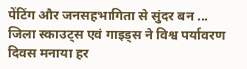पेंटिंग और जनसहभागिता से सुंदर बन ... जिला स्काउट्स एवं गाइड्स ने विश्व पर्यावरण दिवस मनाया हर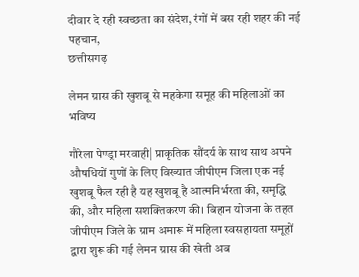दीवार दे रही स्वच्छता का संदेश, रंगों में बस रही शहर की नई पहचान,
छत्तीसगढ़

लेमन ग्रास की खुशबू से महकेगा समूह की महिलाओं का भविष्य

गौरेला पेण्ड्रा मरवाही| प्राकृतिक सौंदर्य के साथ साथ अपने औषधियों गुणों के लिए विख्यात जीपीएम जिला एक नई खुशबू फैल रही है यह खुशबू है आत्मनिर्भरता की, समृद्धि की, और महिला सशक्तिकरण की। बिहान योजना के तहत जीपीएम जिले के ग्राम अमारू में महिला स्वसहायता समूहों द्वारा शुरू की गई लेमन ग्रास की खेती अब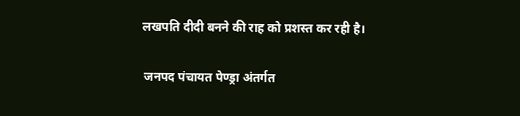लखपति दीदी बनने की राह को प्रशस्त कर रही है।

 जनपद पंचायत पेण्ड्रा अंतर्गत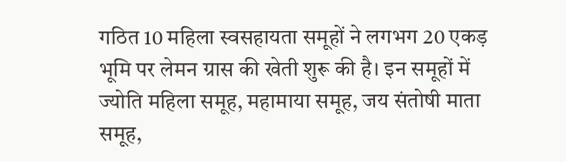गठित 10 महिला स्वसहायता समूहों ने लगभग 20 एकड़ भूमि पर लेमन ग्रास की खेती शुरू की है। इन समूहों में ज्योति महिला समूह, महामाया समूह, जय संतोषी माता समूह,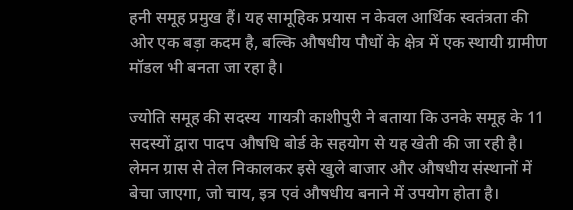हनी समूह प्रमुख हैं। यह सामूहिक प्रयास न केवल आर्थिक स्वतंत्रता की ओर एक बड़ा कदम है, बल्कि औषधीय पौधों के क्षेत्र में एक स्थायी ग्रामीण मॉडल भी बनता जा रहा है।

ज्योति समूह की सदस्य  गायत्री काशीपुरी ने बताया कि उनके समूह के 11 सदस्यों द्वारा पादप औषधि बोर्ड के सहयोग से यह खेती की जा रही है। लेमन ग्रास से तेल निकालकर इसे खुले बाजार और औषधीय संस्थानों में बेचा जाएगा, जो चाय, इत्र एवं औषधीय बनाने में उपयोग होता है।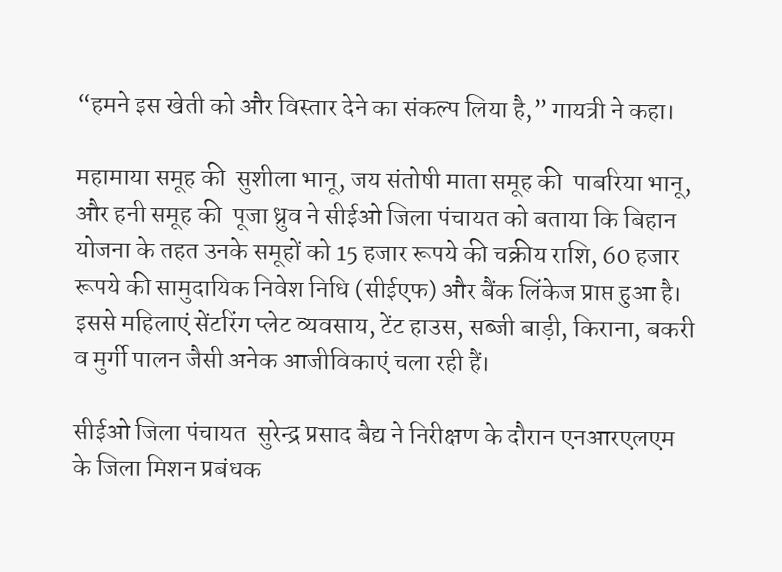“हमने इस खेती को और विस्तार देने का संकल्प लिया है,” गायत्री ने कहा।

महामाया समूह की  सुशीला भानू, जय संतोषी माता समूह की  पाबरिया भानू, और हनी समूह की  पूजा ध्रुव ने सीईओ जिला पंचायत को बताया कि बिहान योजना के तहत उनके समूहों को 15 हजार रूपये की चक्रीय राशि, 60 हजार रूपये की सामुदायिक निवेश निधि (सीईएफ) और बैंक लिंकेज प्राप्त हुआ है। इससे महिलाएं सेंटरिंग प्लेट व्यवसाय, टेंट हाउस, सब्जी बाड़ी, किराना, बकरी व मुर्गी पालन जैसी अनेक आजीविकाएं चला रही हैं।

सीईओ जिला पंचायत  सुरेन्द्र प्रसाद बैद्य ने निरीक्षण के दौरान एनआरएलएम के जिला मिशन प्रबंधक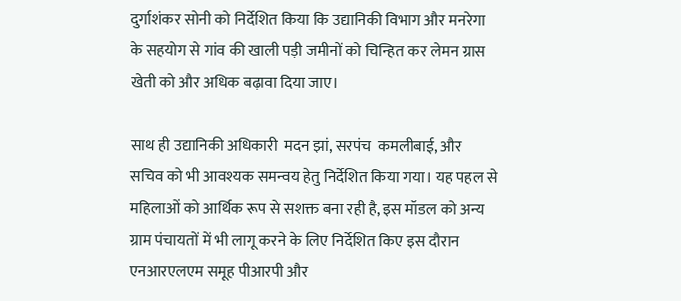दुर्गाशंकर सोनी को निर्देशित किया कि उद्यानिकी विभाग और मनरेगा के सहयोग से गांव की खाली पड़ी जमीनों को चिन्हित कर लेमन ग्रास खेती को और अधिक बढ़ावा दिया जाए।

साथ ही उद्यानिकी अधिकारी  मदन झां, सरपंच  कमलीबाई, और सचिव को भी आवश्यक समन्वय हेतु निर्देशित किया गया। यह पहल से महिलाओं को आर्थिक रूप से सशक्त बना रही है, इस मॉडल को अन्य ग्राम पंचायतों में भी लागू करने के लिए निर्देशित किए इस दौरान एनआरएलएम समूह पीआरपी और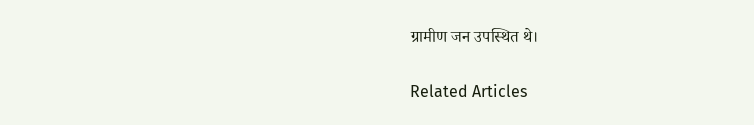ग्रामीण जन उपस्थित थे।

Related Articles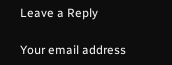Leave a Reply

Your email address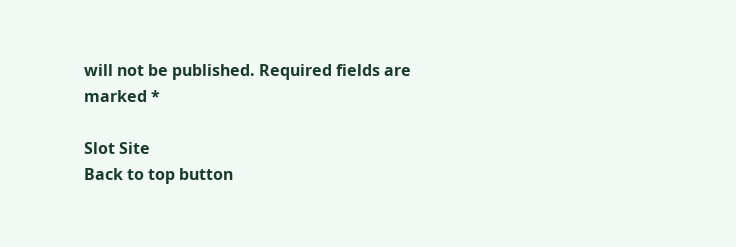will not be published. Required fields are marked *

Slot Site
Back to top button